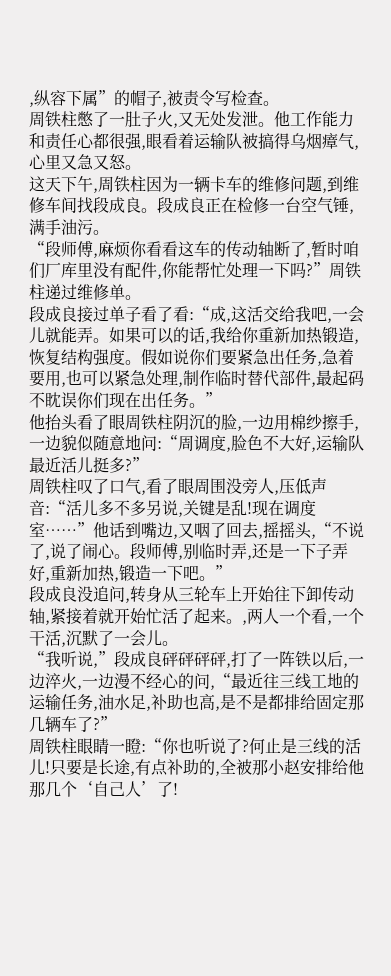,纵容下属”的帽子,被责令写检查。
周铁柱憋了一肚子火,又无处发泄。他工作能力和责任心都很强,眼看着运输队被搞得乌烟瘴气,心里又急又怒。
这天下午,周铁柱因为一辆卡车的维修问题,到维修车间找段成良。段成良正在检修一台空气锤,满手油污。
“段师傅,麻烦你看看这车的传动轴断了,暂时咱们厂库里没有配件,你能帮忙处理一下吗?”周铁柱递过维修单。
段成良接过单子看了看:“成,这活交给我吧,一会儿就能弄。如果可以的话,我给你重新加热锻造,恢复结构强度。假如说你们要紧急出任务,急着要用,也可以紧急处理,制作临时替代部件,最起码不眈误你们现在出任务。”
他抬头看了眼周铁柱阴沉的脸,一边用棉纱擦手,一边貌似随意地问:“周调度,脸色不大好,运输队最近活儿挺多?”
周铁柱叹了口气,看了眼周围没旁人,压低声音:“活儿多不多另说,关键是乱!现在调度室……”他话到嘴边,又咽了回去,摇摇头,“不说了,说了闹心。段师傅,别临时弄,还是一下子弄好,重新加热,锻造一下吧。”
段成良没追问,转身从三轮车上开始往下卸传动轴,紧接着就开始忙活了起来。,两人一个看,一个干活,沉默了一会儿。
“我听说,”段成良砰砰砰砰,打了一阵铁以后,一边淬火,一边漫不经心的问,“最近往三线工地的运输任务,油水足,补助也高,是不是都排给固定那几辆车了?”
周铁柱眼睛一瞪:“你也听说了?何止是三线的活儿!只要是长途,有点补助的,全被那小赵安排给他那几个‘自己人’了!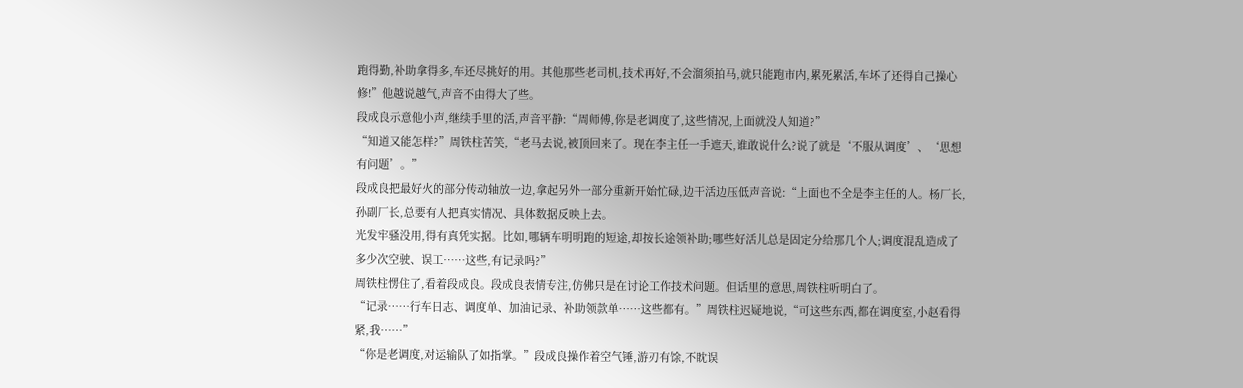跑得勤,补助拿得多,车还尽挑好的用。其他那些老司机,技术再好,不会溜须拍马,就只能跑市内,累死累活,车坏了还得自己操心修!”他越说越气,声音不由得大了些。
段成良示意他小声,继续手里的活,声音平静:“周师傅,你是老调度了,这些情况,上面就没人知道?”
“知道又能怎样?”周铁柱苦笑,“老马去说,被顶回来了。现在李主任一手遮天,谁敢说什么?说了就是‘不服从调度’、‘思想有问题’。”
段成良把最好火的部分传动轴放一边,拿起另外一部分重新开始忙碌,边干活边压低声音说:“上面也不全是李主任的人。杨厂长,孙副厂长,总要有人把真实情况、具体数据反映上去。
光发牢骚没用,得有真凭实据。比如,哪辆车明明跑的短途,却按长途领补助;哪些好活儿总是固定分给那几个人;调度混乱造成了多少次空驶、误工……这些,有记录吗?”
周铁柱愣住了,看着段成良。段成良表情专注,仿佛只是在讨论工作技术问题。但话里的意思,周铁柱听明白了。
“记录……行车日志、调度单、加油记录、补助领款单……这些都有。”周铁柱迟疑地说,“可这些东西,都在调度室,小赵看得紧,我……”
“你是老调度,对运输队了如指掌。”段成良操作着空气锤,游刃有馀,不眈误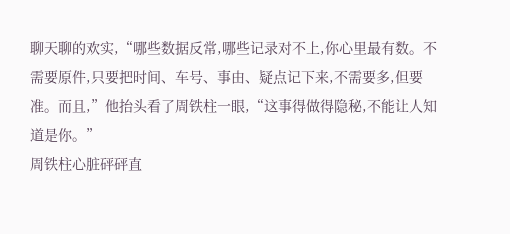聊天聊的欢实,“哪些数据反常,哪些记录对不上,你心里最有数。不需要原件,只要把时间、车号、事由、疑点记下来,不需要多,但要准。而且,”他抬头看了周铁柱一眼,“这事得做得隐秘,不能让人知道是你。”
周铁柱心脏砰砰直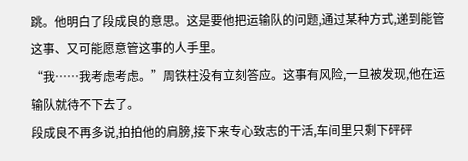跳。他明白了段成良的意思。这是要他把运输队的问题,通过某种方式,递到能管这事、又可能愿意管这事的人手里。
“我……我考虑考虑。”周铁柱没有立刻答应。这事有风险,一旦被发现,他在运输队就待不下去了。
段成良不再多说,拍拍他的肩膀,接下来专心致志的干活,车间里只剩下砰砰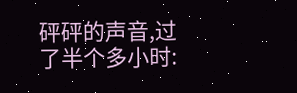砰砰的声音,过了半个多小时: